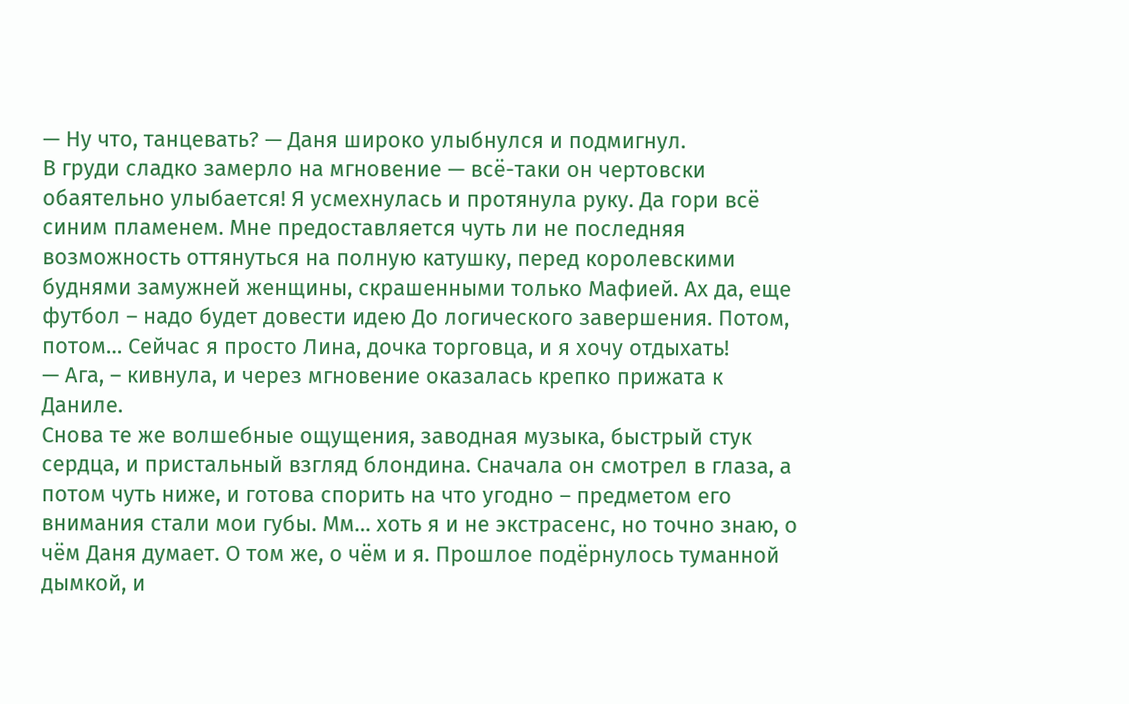— Ну что, танцевать? — Даня широко улыбнулся и подмигнул.
В груди сладко замерло на мгновение — всё-таки он чертовски обаятельно улыбается! Я усмехнулась и протянула руку. Да гори всё синим пламенем. Мне предоставляется чуть ли не последняя возможность оттянуться на полную катушку, перед королевскими буднями замужней женщины, скрашенными только Мафией. Ах да, еще футбол – надо будет довести идею До логического завершения. Потом, потом… Сейчас я просто Лина, дочка торговца, и я хочу отдыхать!
— Ага, – кивнула, и через мгновение оказалась крепко прижата к Даниле.
Снова те же волшебные ощущения, заводная музыка, быстрый стук сердца, и пристальный взгляд блондина. Сначала он смотрел в глаза, а потом чуть ниже, и готова спорить на что угодно – предметом его внимания стали мои губы. Мм… хоть я и не экстрасенс, но точно знаю, о чём Даня думает. О том же, о чём и я. Прошлое подёрнулось туманной дымкой, и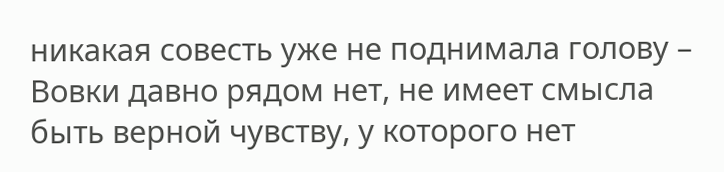никакая совесть уже не поднимала голову – Вовки давно рядом нет, не имеет смысла быть верной чувству, у которого нет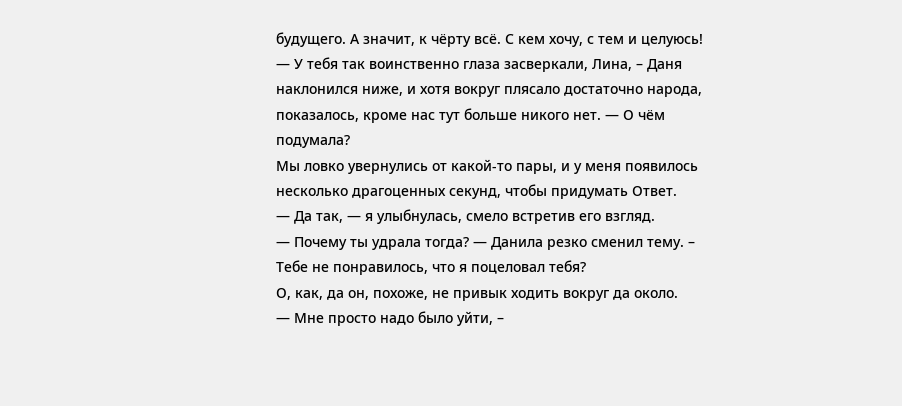будущего. А значит, к чёрту всё. С кем хочу, с тем и целуюсь!
— У тебя так воинственно глаза засверкали, Лина, – Даня наклонился ниже, и хотя вокруг плясало достаточно народа, показалось, кроме нас тут больше никого нет. — О чём подумала?
Мы ловко увернулись от какой-то пары, и у меня появилось несколько драгоценных секунд, чтобы придумать Ответ.
— Да так, — я улыбнулась, смело встретив его взгляд.
— Почему ты удрала тогда? — Данила резко сменил тему. – Тебе не понравилось, что я поцеловал тебя?
О, как, да он, похоже, не привык ходить вокруг да около.
— Мне просто надо было уйти, –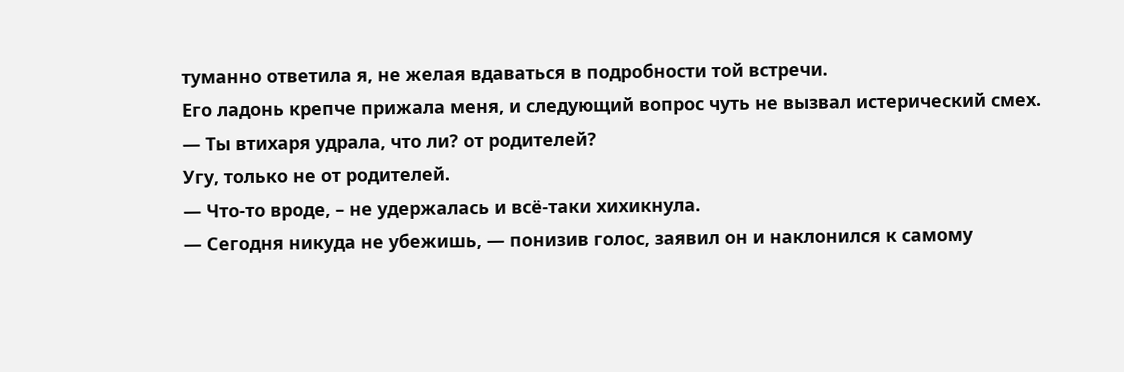туманно ответила я, не желая вдаваться в подробности той встречи.
Его ладонь крепче прижала меня, и следующий вопрос чуть не вызвал истерический смех.
— Ты втихаря удрала, что ли? от родителей?
Угу, только не от родителей.
— Что-то вроде, – не удержалась и всё-таки хихикнула.
— Сегодня никуда не убежишь, — понизив голос, заявил он и наклонился к самому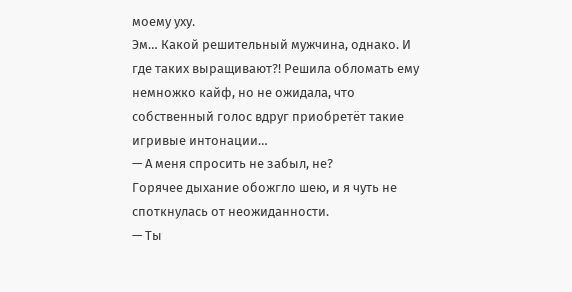моему уху.
Эм… Какой решительный мужчина, однако. И где таких выращивают?! Решила обломать ему немножко кайф, но не ожидала, что собственный голос вдруг приобретёт такие игривые интонации…
— А меня спросить не забыл, не?
Горячее дыхание обожгло шею, и я чуть не споткнулась от неожиданности.
— Ты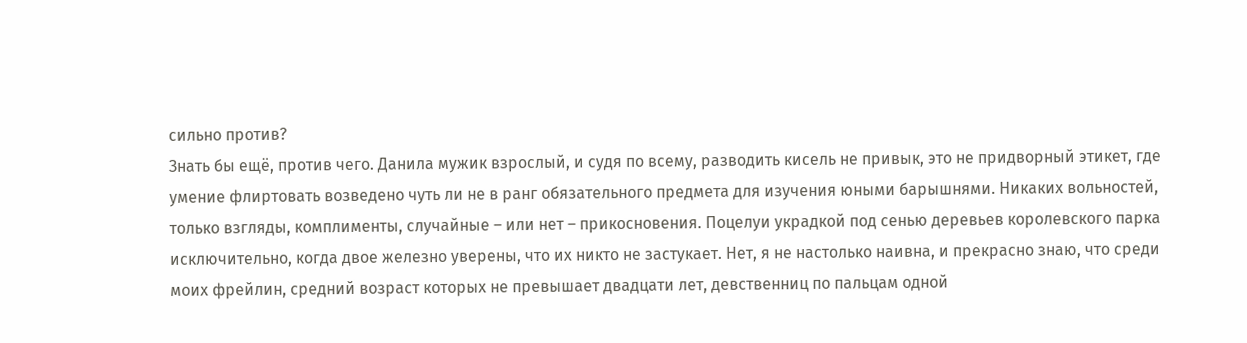сильно против?
Знать бы ещё, против чего. Данила мужик взрослый, и судя по всему, разводить кисель не привык, это не придворный этикет, где умение флиртовать возведено чуть ли не в ранг обязательного предмета для изучения юными барышнями. Никаких вольностей, только взгляды, комплименты, случайные – или нет – прикосновения. Поцелуи украдкой под сенью деревьев королевского парка исключительно, когда двое железно уверены, что их никто не застукает. Нет, я не настолько наивна, и прекрасно знаю, что среди моих фрейлин, средний возраст которых не превышает двадцати лет, девственниц по пальцам одной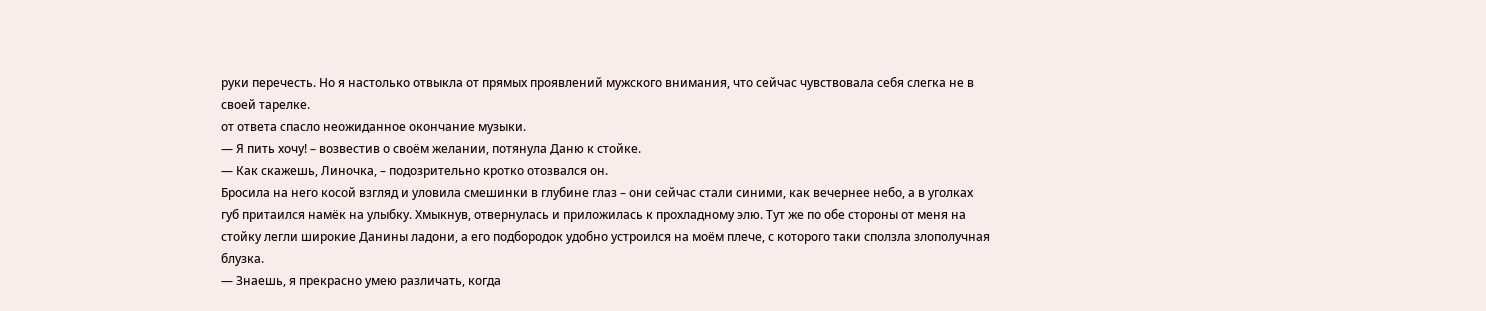руки перечесть. Но я настолько отвыкла от прямых проявлений мужского внимания, что сейчас чувствовала себя слегка не в своей тарелке.
от ответа спасло неожиданное окончание музыки.
— Я пить хочу! – возвестив о своём желании, потянула Даню к стойке.
— Как скажешь, Линочка, – подозрительно кротко отозвался он.
Бросила на него косой взгляд и уловила смешинки в глубине глаз – они сейчас стали синими, как вечернее небо, а в уголках губ притаился намёк на улыбку. Хмыкнув, отвернулась и приложилась к прохладному элю. Тут же по обе стороны от меня на стойку легли широкие Данины ладони, а его подбородок удобно устроился на моём плече, с которого таки сползла злополучная блузка.
— Знаешь, я прекрасно умею различать, когда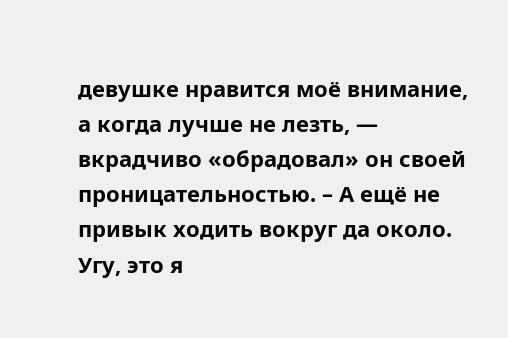девушке нравится моё внимание, а когда лучше не лезть, — вкрадчиво «обрадовал» он своей проницательностью. – А ещё не привык ходить вокруг да около.
Угу, это я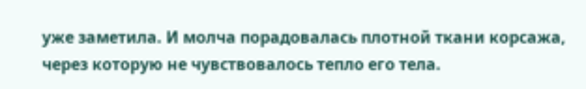уже заметила. И молча порадовалась плотной ткани корсажа, через которую не чувствовалось тепло его тела.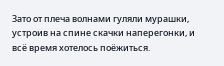Зато от плеча волнами гуляли мурашки, устроив на спине скачки наперегонки, и всё время хотелось поёжиться.